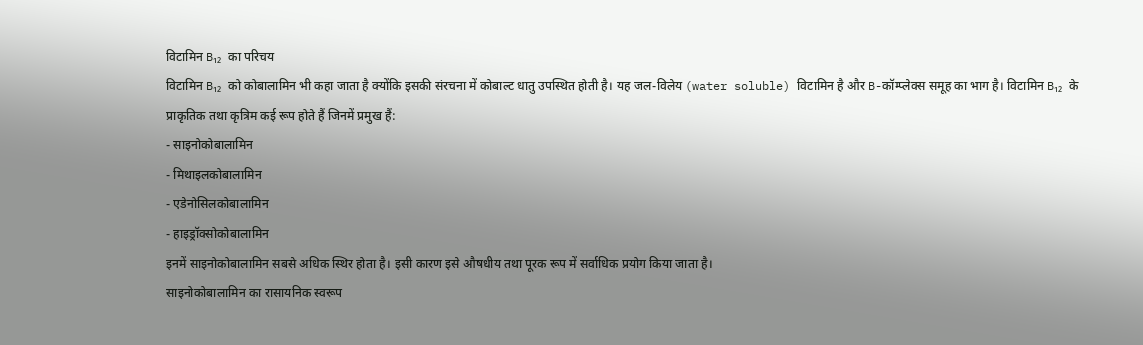विटामिन B₁₂ का परिचय
विटामिन B₁₂ को कोबालामिन भी कहा जाता है क्योंकि इसकी संरचना में कोबाल्ट धातु उपस्थित होती है। यह जल-विलेय (water soluble) विटामिन है और B-कॉम्प्लेक्स समूह का भाग है। विटामिन B₁₂ के प्राकृतिक तथा कृत्रिम कई रूप होते हैं जिनमें प्रमुख हैं:
- साइनोकोबालामिन
- मिथाइलकोबालामिन
- एडेनोसिलकोबालामिन
- हाइड्रॉक्सोकोबालामिन
इनमें साइनोकोबालामिन सबसे अधिक स्थिर होता है। इसी कारण इसे औषधीय तथा पूरक रूप में सर्वाधिक प्रयोग किया जाता है।
साइनोकोबालामिन का रासायनिक स्वरूप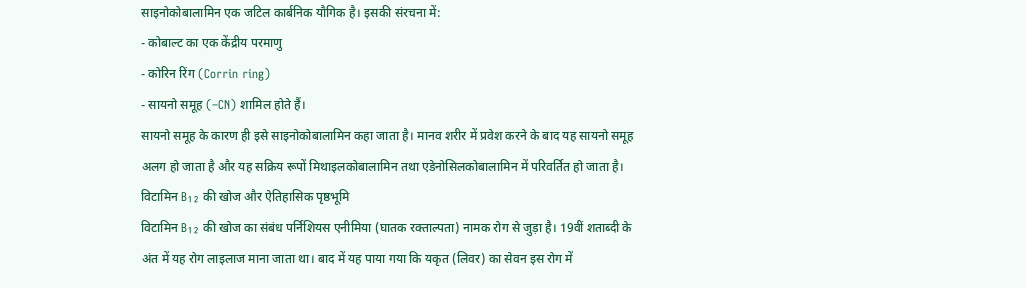साइनोकोबालामिन एक जटिल कार्बनिक यौगिक है। इसकी संरचना में:
- कोबाल्ट का एक केंद्रीय परमाणु
- कोरिन रिंग (Corrin ring)
- सायनो समूह (–CN) शामिल होते हैं।
सायनो समूह के कारण ही इसे साइनोकोबालामिन कहा जाता है। मानव शरीर में प्रवेश करने के बाद यह सायनो समूह अलग हो जाता है और यह सक्रिय रूपों मिथाइलकोबालामिन तथा एडेनोसिलकोबालामिन में परिवर्तित हो जाता है।
विटामिन B₁₂ की खोज और ऐतिहासिक पृष्ठभूमि
विटामिन B₁₂ की खोज का संबंध पर्निशियस एनीमिया (घातक रक्ताल्पता) नामक रोग से जुड़ा है। 19वीं शताब्दी के अंत में यह रोग लाइलाज माना जाता था। बाद में यह पाया गया कि यकृत (लिवर) का सेवन इस रोग में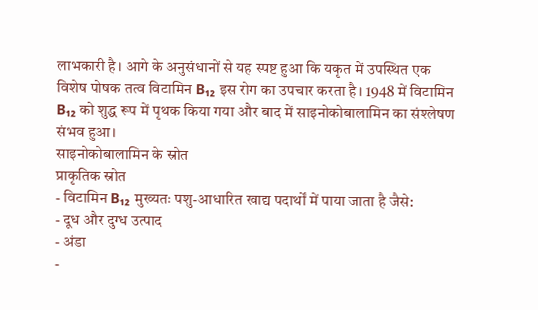लाभकारी है। आगे के अनुसंधानों से यह स्पष्ट हुआ कि यकृत में उपस्थित एक विशेष पोषक तत्व विटामिन B₁₂ इस रोग का उपचार करता है। 1948 में विटामिन B₁₂ को शुद्ध रूप में पृथक किया गया और बाद में साइनोकोबालामिन का संश्लेषण संभव हुआ।
साइनोकोबालामिन के स्रोत
प्राकृतिक स्रोत
- विटामिन B₁₂ मुख्यतः पशु-आधारित खाद्य पदार्थों में पाया जाता है जैसे:
- दूध और दुग्ध उत्पाद
- अंडा
-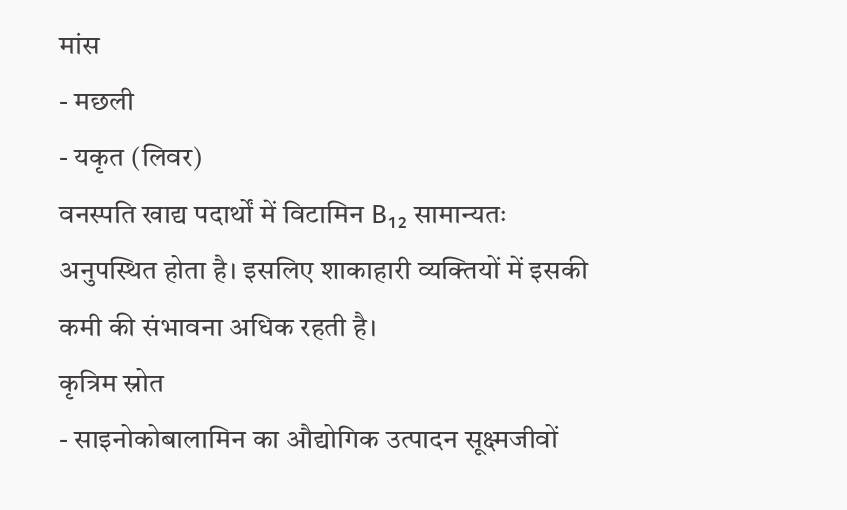मांस
- मछली
- यकृत (लिवर)
वनस्पति खाद्य पदार्थों में विटामिन B₁₂ सामान्यतः अनुपस्थित होता है। इसलिए शाकाहारी व्यक्तियों में इसकी कमी की संभावना अधिक रहती है।
कृत्रिम स्रोत
- साइनोकोबालामिन का औद्योगिक उत्पादन सूक्ष्मजीवों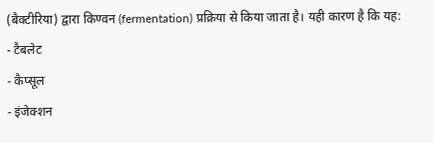(बैक्टीरिया) द्वारा किण्वन (fermentation) प्रक्रिया से किया जाता है। यही कारण है कि यह:
- टैबलेट
- कैप्सूल
- इंजेक्शन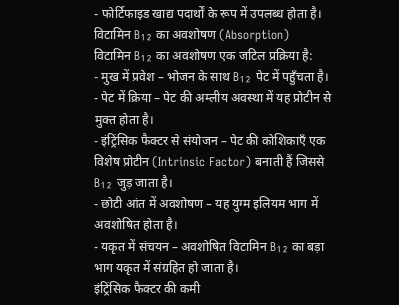- फोर्टिफाइड खाद्य पदार्थों के रूप में उपलब्ध होता है।
विटामिन B₁₂ का अवशोषण (Absorption)
विटामिन B₁₂ का अवशोषण एक जटिल प्रक्रिया है:
- मुख में प्रवेश – भोजन के साथ B₁₂ पेट में पहुँचता है।
- पेट में क्रिया – पेट की अम्लीय अवस्था में यह प्रोटीन से मुक्त होता है।
- इंट्रिंसिक फैक्टर से संयोजन – पेट की कोशिकाएँ एक विशेष प्रोटीन (Intrinsic Factor) बनाती हैं जिससे B₁₂ जुड़ जाता है।
- छोटी आंत में अवशोषण – यह युग्म इलियम भाग में अवशोषित होता है।
- यकृत में संचयन – अवशोषित विटामिन B₁₂ का बड़ा भाग यकृत में संग्रहित हो जाता है।
इंट्रिंसिक फैक्टर की कमी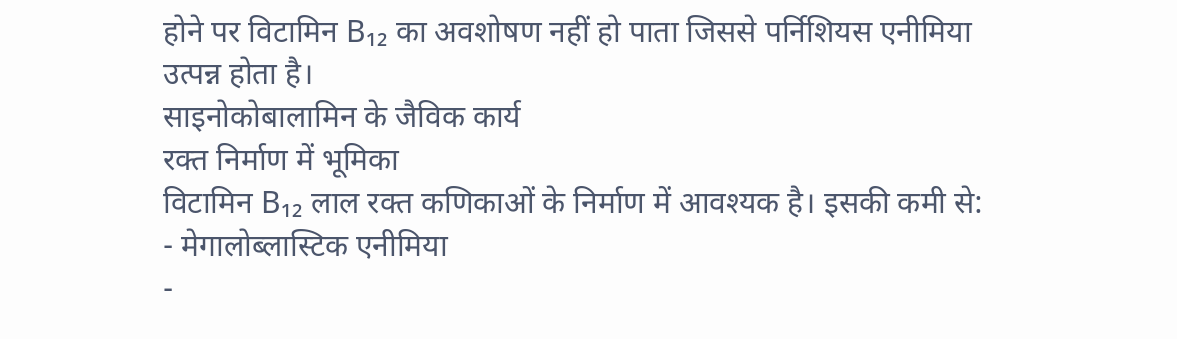होने पर विटामिन B₁₂ का अवशोषण नहीं हो पाता जिससे पर्निशियस एनीमिया उत्पन्न होता है।
साइनोकोबालामिन के जैविक कार्य
रक्त निर्माण में भूमिका
विटामिन B₁₂ लाल रक्त कणिकाओं के निर्माण में आवश्यक है। इसकी कमी से:
- मेगालोब्लास्टिक एनीमिया
-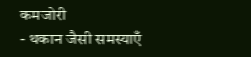कमजोरी
- थकान जैसी समस्याएँ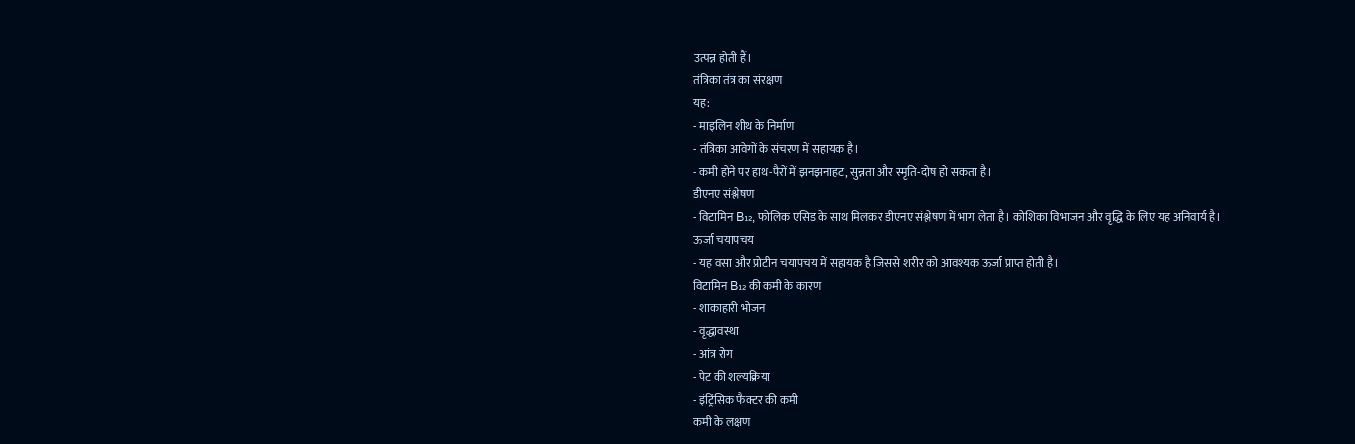उत्पन्न होती हैं।
तंत्रिका तंत्र का संरक्षण
यह:
- माइलिन शीथ के निर्माण
- तंत्रिका आवेगों के संचरण में सहायक है।
- कमी होने पर हाथ-पैरों में झनझनाहट, सुन्नता और स्मृति-दोष हो सकता है।
डीएनए संश्लेषण
- विटामिन B₁₂, फोलिक एसिड के साथ मिलकर डीएनए संश्लेषण में भाग लेता है। कोशिका विभाजन और वृद्धि के लिए यह अनिवार्य है।
ऊर्जा चयापचय
- यह वसा और प्रोटीन चयापचय में सहायक है जिससे शरीर को आवश्यक ऊर्जा प्राप्त होती है।
विटामिन B₁₂ की कमी के कारण
- शाकाहारी भोजन
- वृद्धावस्था
- आंत्र रोग
- पेट की शल्यक्रिया
- इंट्रिंसिक फैक्टर की कमी
कमी के लक्षण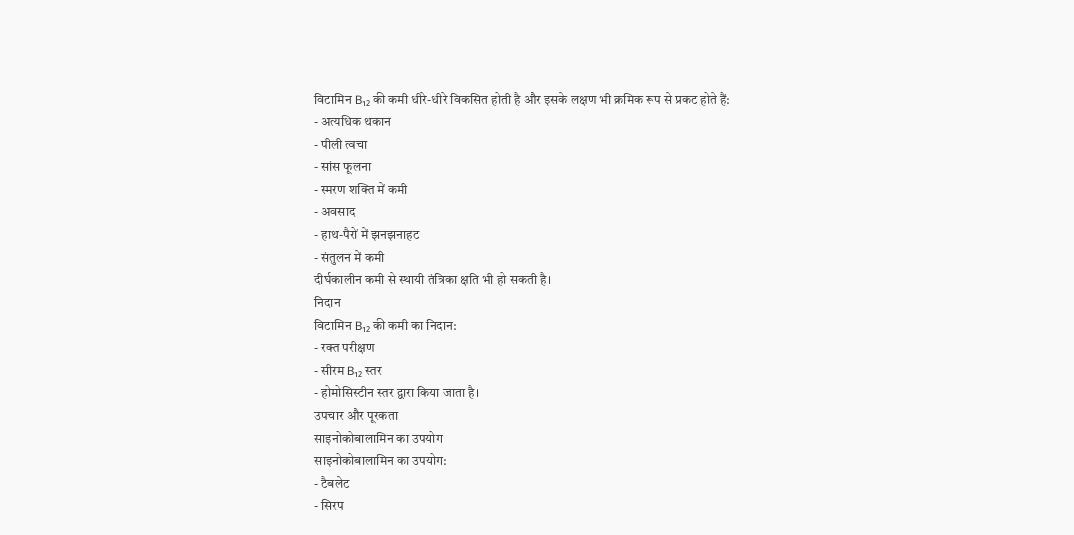विटामिन B₁₂ की कमी धीरे-धीरे विकसित होती है और इसके लक्षण भी क्रमिक रूप से प्रकट होते हैं:
- अत्यधिक थकान
- पीली त्वचा
- सांस फूलना
- स्मरण शक्ति में कमी
- अवसाद
- हाथ-पैरों में झनझनाहट
- संतुलन में कमी
दीर्घकालीन कमी से स्थायी तंत्रिका क्षति भी हो सकती है।
निदान
विटामिन B₁₂ की कमी का निदान:
- रक्त परीक्षण
- सीरम B₁₂ स्तर
- होमोसिस्टीन स्तर द्वारा किया जाता है।
उपचार और पूरकता
साइनोकोबालामिन का उपयोग
साइनोकोबालामिन का उपयोग:
- टैबलेट
- सिरप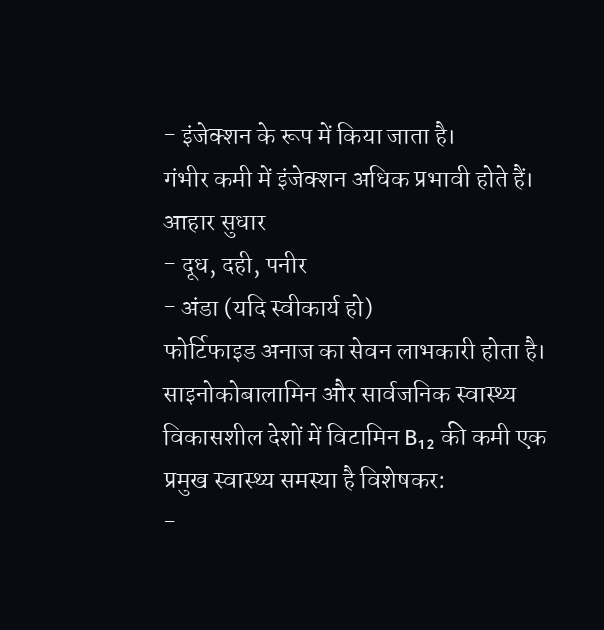- इंजेक्शन के रूप में किया जाता है।
गंभीर कमी में इंजेक्शन अधिक प्रभावी होते हैं।
आहार सुधार
- दूध, दही, पनीर
- अंडा (यदि स्वीकार्य हो)
फोर्टिफाइड अनाज का सेवन लाभकारी होता है।
साइनोकोबालामिन और सार्वजनिक स्वास्थ्य
विकासशील देशों में विटामिन B₁₂ की कमी एक प्रमुख स्वास्थ्य समस्या है विशेषकर:
-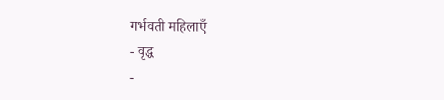गर्भवती महिलाएँ
- वृद्ध
-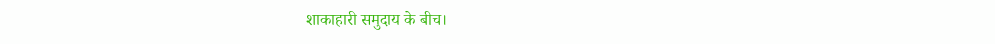शाकाहारी समुदाय के बीच।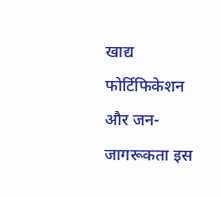खाद्य फोर्टिफिकेशन और जन-जागरूकता इस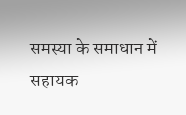समस्या के समाधान में सहायक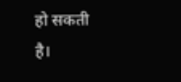हो सकती है।